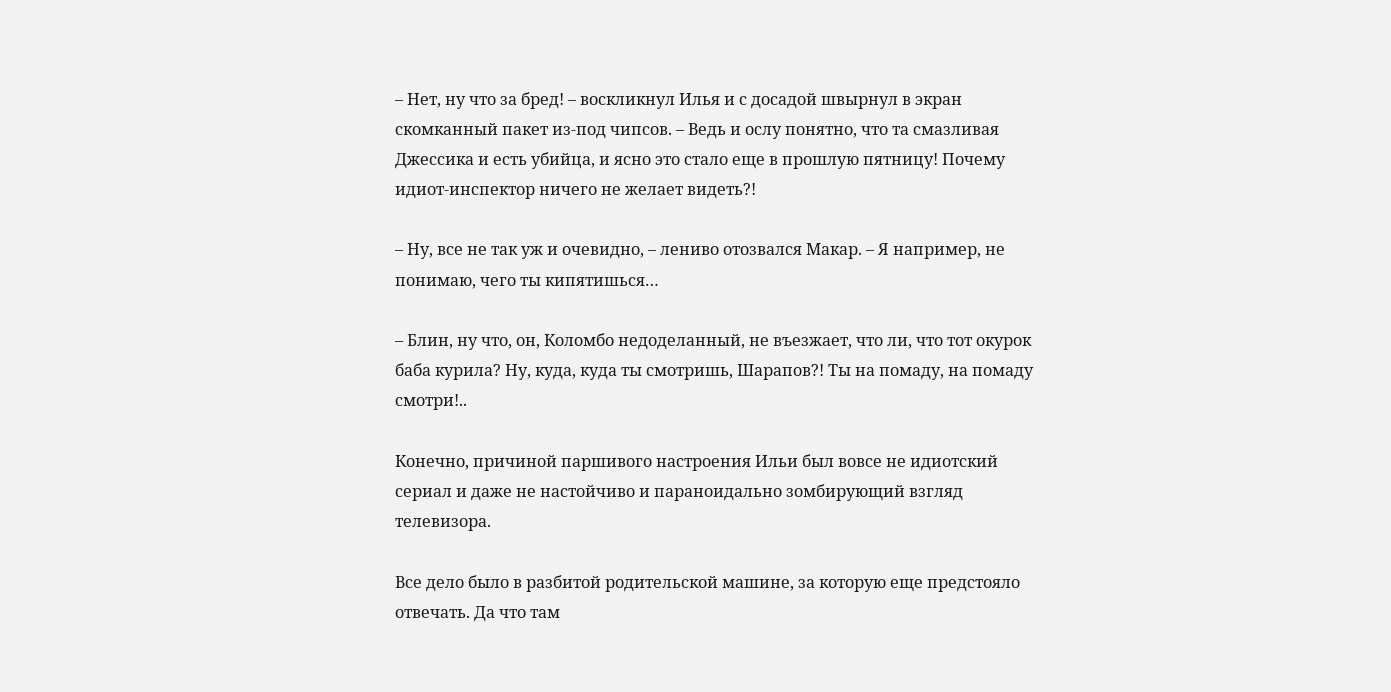– Нет, ну что за бред! – воскликнул Илья и с досадой швырнул в экран скомканный пакет из-под чипсов. – Ведь и ослу понятно, что та смазливая Джессика и есть убийца, и ясно это стало еще в прошлую пятницу! Почему идиот-инспектор ничего не желает видеть?!

– Ну, все не так уж и очевидно, – лениво отозвался Макар. – Я например, не понимаю, чего ты кипятишься…

– Блин, ну что, он, Коломбо недоделанный, не въезжает, что ли, что тот окурок баба курила? Ну, куда, куда ты смотришь, Шарапов?! Ты на помаду, на помаду смотри!..

Конечно, причиной паршивого настроения Ильи был вовсе не идиотский сериал и даже не настойчиво и параноидально зомбирующий взгляд телевизора.

Все дело было в разбитой родительской машине, за которую еще предстояло отвечать. Да что там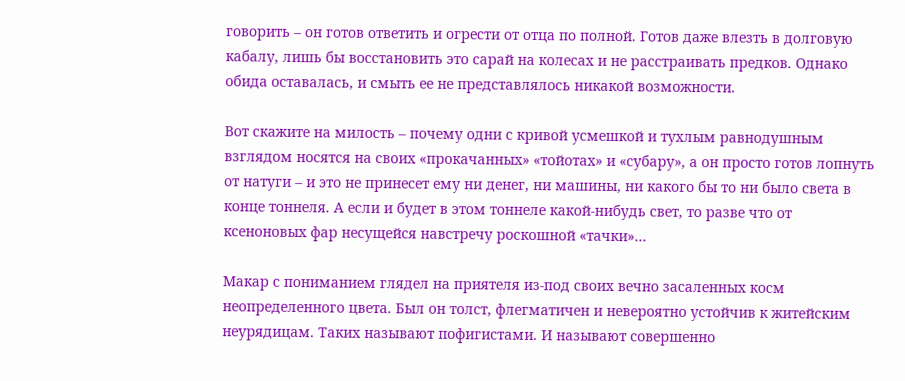говорить – он готов ответить и огрести от отца по полной. Готов даже влезть в долговую кабалу, лишь бы восстановить это сарай на колесах и не расстраивать предков. Однако обида оставалась, и смыть ее не представлялось никакой возможности.

Вот скажите на милость – почему одни с кривой усмешкой и тухлым равнодушным взглядом носятся на своих «прокачанных» «тойотах» и «субару», а он просто готов лопнуть от натуги – и это не принесет ему ни денег, ни машины, ни какого бы то ни было света в конце тоннеля. А если и будет в этом тоннеле какой-нибудь свет, то разве что от ксеноновых фар несущейся навстречу роскошной «тачки»…

Макар с пониманием глядел на приятеля из-под своих вечно засаленных косм неопределенного цвета. Был он толст, флегматичен и невероятно устойчив к житейским неурядицам. Таких называют пофигистами. И называют совершенно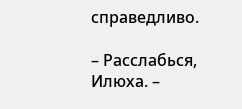справедливо.

– Расслабься, Илюха. –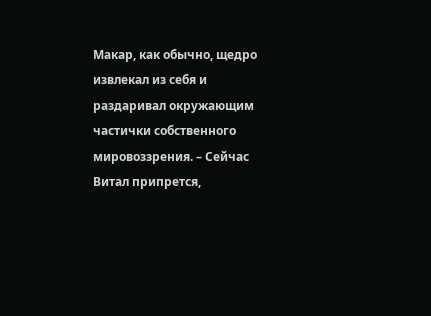Макар, как обычно, щедро извлекал из себя и раздаривал окружающим частички собственного мировоззрения. – Сейчас Витал припрется,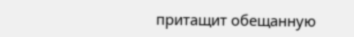притащит обещанную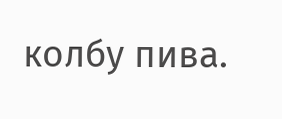колбу пива.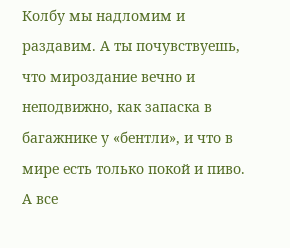Колбу мы надломим и раздавим. А ты почувствуешь, что мироздание вечно и неподвижно, как запаска в багажнике у «бентли», и что в мире есть только покой и пиво. А все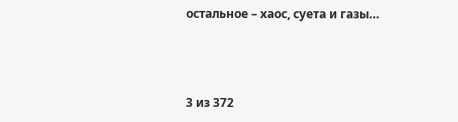остальное – хаос, суета и газы…



3 из 372